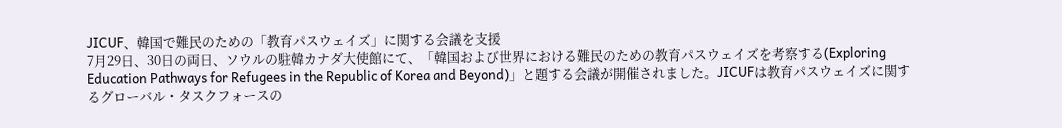JICUF、韓国で難民のための「教育パスウェイズ」に関する会議を支援
7月29日、30日の両日、ソウルの駐韓カナダ大使館にて、「韓国および世界における難民のための教育パスウェイズを考察する(Exploring Education Pathways for Refugees in the Republic of Korea and Beyond)」と題する会議が開催されました。JICUFは教育パスウェイズに関するグローバル・タスクフォースの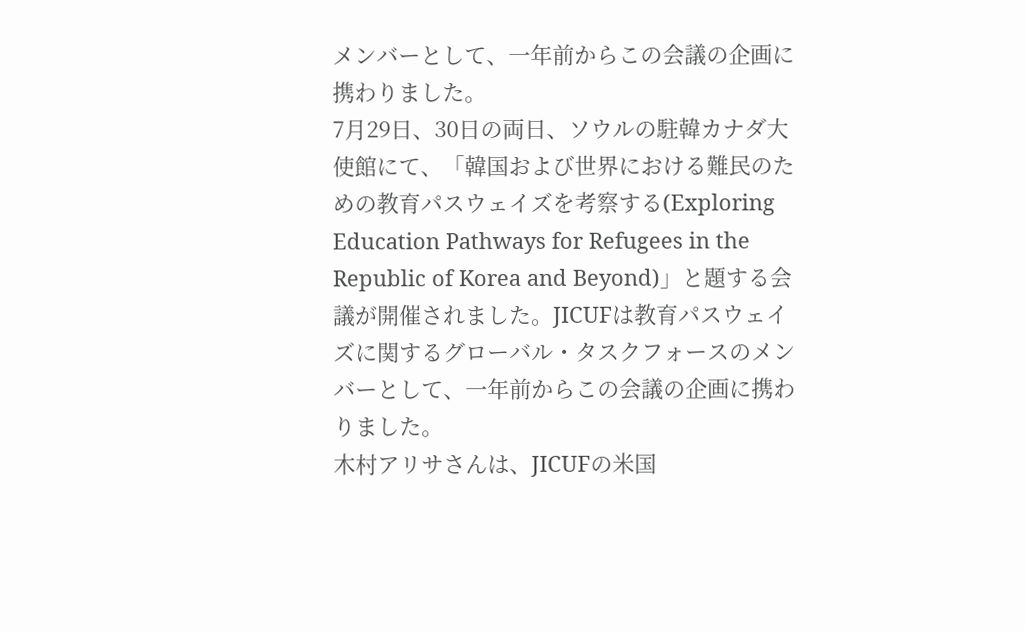メンバーとして、一年前からこの会議の企画に携わりました。
7月29日、30日の両日、ソウルの駐韓カナダ大使館にて、「韓国および世界における難民のための教育パスウェイズを考察する(Exploring Education Pathways for Refugees in the Republic of Korea and Beyond)」と題する会議が開催されました。JICUFは教育パスウェイズに関するグローバル・タスクフォースのメンバーとして、一年前からこの会議の企画に携わりました。
木村アリサさんは、JICUFの米国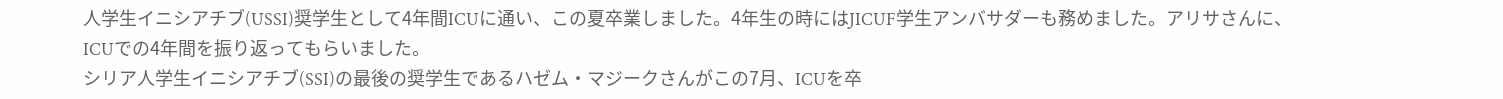人学生イニシアチブ(USSI)奨学生として4年間ICUに通い、この夏卒業しました。4年生の時にはJICUF学生アンバサダーも務めました。アリサさんに、ICUでの4年間を振り返ってもらいました。
シリア人学生イニシアチブ(SSI)の最後の奨学生であるハゼム・マジークさんがこの7月、ICUを卒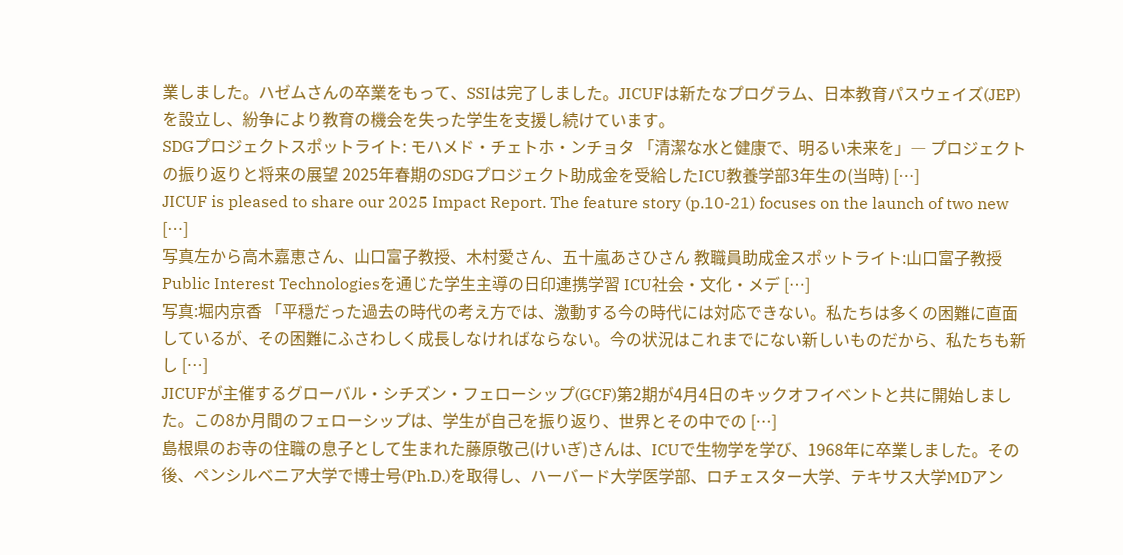業しました。ハゼムさんの卒業をもって、SSIは完了しました。JICUFは新たなプログラム、日本教育パスウェイズ(JEP)を設立し、紛争により教育の機会を失った学生を支援し続けています。
SDGプロジェクトスポットライト: モハメド・チェトホ・ンチョタ 「清潔な水と健康で、明るい未来を」― プロジェクトの振り返りと将来の展望 2025年春期のSDGプロジェクト助成金を受給したICU教養学部3年生の(当時) […]
JICUF is pleased to share our 2025 Impact Report. The feature story (p.10-21) focuses on the launch of two new […]
写真左から高木嘉恵さん、山口富子教授、木村愛さん、五十嵐あさひさん 教職員助成金スポットライト:山口富子教授 Public Interest Technologiesを通じた学生主導の日印連携学習 ICU社会・文化・メデ […]
写真:堀内京香 「平穏だった過去の時代の考え方では、激動する今の時代には対応できない。私たちは多くの困難に直面しているが、その困難にふさわしく成長しなければならない。今の状況はこれまでにない新しいものだから、私たちも新し […]
JICUFが主催するグローバル・シチズン・フェローシップ(GCF)第2期が4月4日のキックオフイベントと共に開始しました。この8か月間のフェローシップは、学生が自己を振り返り、世界とその中での […]
島根県のお寺の住職の息子として生まれた藤原敬己(けいぎ)さんは、ICUで生物学を学び、1968年に卒業しました。その後、ペンシルベニア大学で博士号(Ph.D.)を取得し、ハーバード大学医学部、ロチェスター大学、テキサス大学MDアン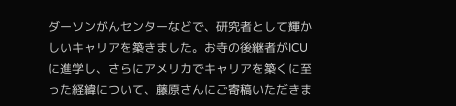ダーソンがんセンターなどで、研究者として輝かしいキャリアを築きました。お寺の後継者がICUに進学し、さらにアメリカでキャリアを築くに至った経緯について、藤原さんにご寄稿いただきま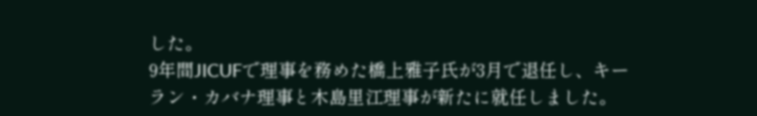した。
9年間JICUFで理事を務めた橋上雅子氏が3月で退任し、キーラン・カバナ理事と木島里江理事が新たに就任しました。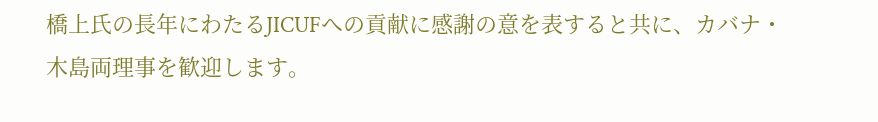橋上氏の長年にわたるJICUFへの貢献に感謝の意を表すると共に、カバナ・木島両理事を歓迎します。